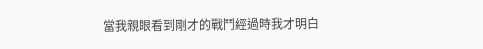當我親眼看到剛才的戰鬥經過時我才明白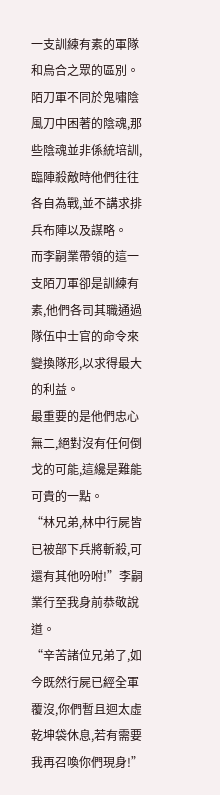一支訓練有素的軍隊和烏合之眾的區別。
陌刀軍不同於鬼嘯陰風刀中困著的陰魂,那些陰魂並非係統培訓,臨陣殺敵時他們往往各自為戰,並不講求排兵布陣以及謀略。
而李嗣業帶領的這一支陌刀軍卻是訓練有素,他們各司其職通過隊伍中士官的命令來變換隊形,以求得最大的利益。
最重要的是他們忠心無二,絕對沒有任何倒戈的可能,這纔是難能可貴的一點。
“林兄弟,林中行屍皆已被部下兵將斬殺,可還有其他吩咐!”李嗣業行至我身前恭敬說道。
“辛苦諸位兄弟了,如今既然行屍已經全軍覆沒,你們暫且迴太虛乾坤袋休息,若有需要我再召喚你們現身!”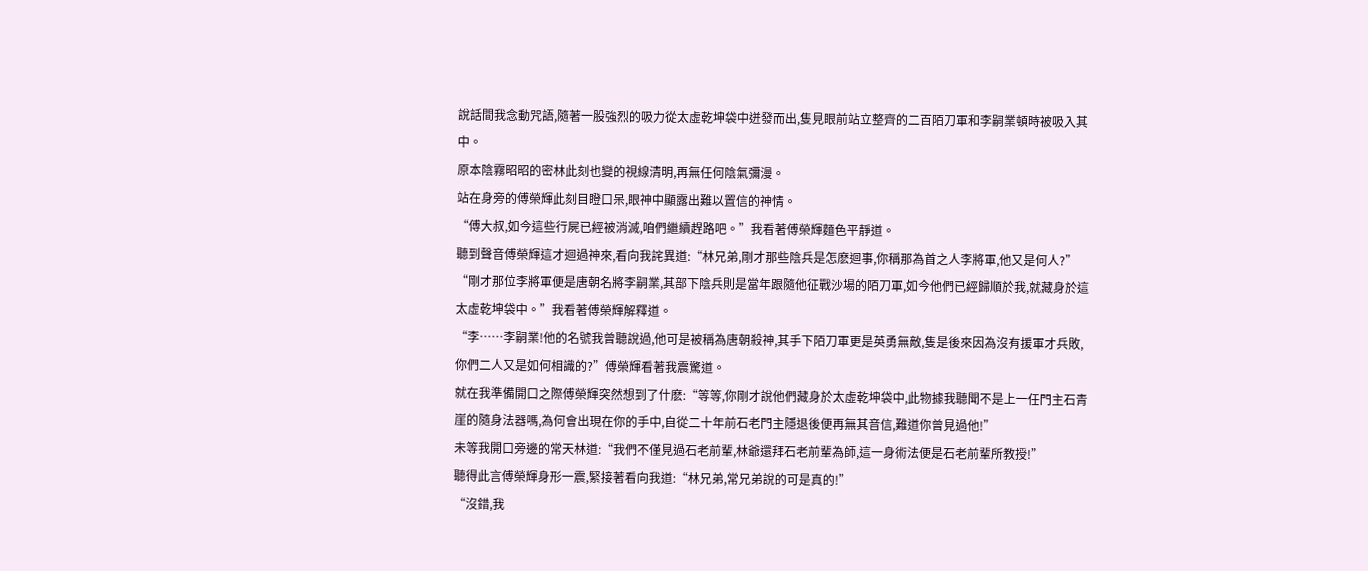說話間我念動咒語,隨著一股強烈的吸力從太虛乾坤袋中迸發而出,隻見眼前站立整齊的二百陌刀軍和李嗣業頓時被吸入其中。
原本陰霧昭昭的密林此刻也變的視線清明,再無任何陰氣彌漫。
站在身旁的傅榮輝此刻目瞪口呆,眼神中顯露出難以置信的神情。
“傅大叔,如今這些行屍已經被消滅,咱們繼續趕路吧。”我看著傅榮輝麵色平靜道。
聽到聲音傅榮輝這才迴過神來,看向我詫異道:“林兄弟,剛才那些陰兵是怎麽迴事,你稱那為首之人李將軍,他又是何人?”
“剛才那位李將軍便是唐朝名將李嗣業,其部下陰兵則是當年跟隨他征戰沙場的陌刀軍,如今他們已經歸順於我,就藏身於這太虛乾坤袋中。”我看著傅榮輝解釋道。
“李……李嗣業!他的名號我曾聽說過,他可是被稱為唐朝殺神,其手下陌刀軍更是英勇無敵,隻是後來因為沒有援軍才兵敗,你們二人又是如何相識的?”傅榮輝看著我震驚道。
就在我準備開口之際傅榮輝突然想到了什麽:“等等,你剛才說他們藏身於太虛乾坤袋中,此物據我聽聞不是上一任門主石青崖的隨身法器嗎,為何會出現在你的手中,自從二十年前石老門主隱退後便再無其音信,難道你曾見過他!”
未等我開口旁邊的常天林道:“我們不僅見過石老前輩,林爺還拜石老前輩為師,這一身術法便是石老前輩所教授!”
聽得此言傅榮輝身形一震,緊接著看向我道:“林兄弟,常兄弟說的可是真的!”
“沒錯,我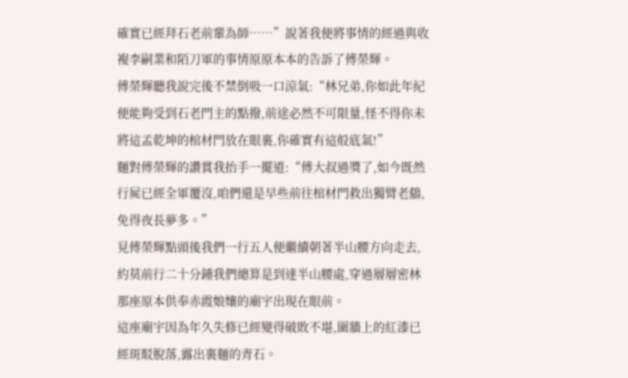確實已經拜石老前輩為師……”說著我便將事情的經過與收複李嗣業和陌刀軍的事情原原本本的告訴了傅榮輝。
傅榮輝聽我說完後不禁倒吸一口涼氣:“林兄弟,你如此年紀便能夠受到石老門主的點撥,前途必然不可限量,怪不得你未將這孟乾坤的棺材門放在眼裏,你確實有這般底氣!”
麵對傅榮輝的讚賞我抬手一擺道:“傅大叔過獎了,如今既然行屍已經全軍覆沒,咱們還是早些前往棺材門救出獨臂老鷂,免得夜長夢多。”
見傅榮輝點頭後我們一行五人便繼續朝著半山腰方向走去,約莫前行二十分鍾我們總算是到達半山腰處,穿過層層密林那座原本供奉赤霞娘孃的廟宇出現在眼前。
這座廟宇因為年久失修已經變得破敗不堪,圍牆上的紅漆已經斑駁脫落,露出裏麵的青石。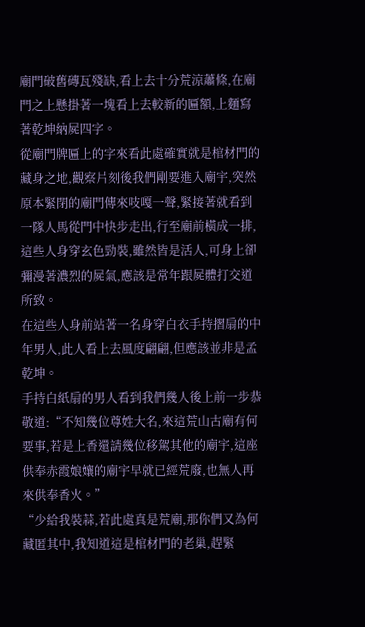廟門破舊磚瓦殘缺,看上去十分荒涼蕭條,在廟門之上懸掛著一塊看上去較新的匾額,上麵寫著乾坤納屍四字。
從廟門牌匾上的字來看此處確實就是棺材門的藏身之地,觀察片刻後我們剛要進入廟宇,突然原本緊閉的廟門傳來吱嘎一聲,緊接著就看到一隊人馬從門中快步走出,行至廟前橫成一排,這些人身穿玄色勁裝,雖然皆是活人,可身上卻彌漫著濃烈的屍氣,應該是常年跟屍體打交道所致。
在這些人身前站著一名身穿白衣手持摺扇的中年男人,此人看上去風度翩翩,但應該並非是孟乾坤。
手持白紙扇的男人看到我們幾人後上前一步恭敬道:“不知幾位尊姓大名,來這荒山古廟有何要事,若是上香還請幾位移駕其他的廟宇,這座供奉赤霞娘孃的廟宇早就已經荒廢,也無人再來供奉香火。”
“少給我裝蒜,若此處真是荒廟,那你們又為何藏匿其中,我知道這是棺材門的老巢,趕緊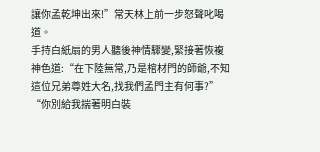讓你孟乾坤出來!”常天林上前一步怒聲叱喝道。
手持白紙扇的男人聽後神情驟變,緊接著恢複神色道:“在下陸無常,乃是棺材門的師爺,不知這位兄弟尊姓大名,找我們孟門主有何事?”
“你別給我揣著明白裝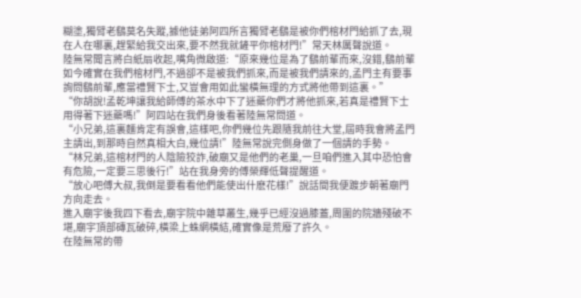糊塗,獨臂老鷂莫名失蹤,據他徒弟阿四所言獨臂老鷂是被你們棺材門給抓了去,現在人在哪裏,趕緊給我交出來,要不然我就鏟平你棺材門!”常天林厲聲說道。
陸無常聞言將白紙扇收起,嘴角微啟道:“原來幾位是為了鷂前輩而來,沒錯,鷂前輩如今確實在我們棺材門,不過卻不是被我們抓來,而是被我們請來的,孟門主有要事詢問鷂前輩,應當禮賢下士,又豈會用如此蠻橫無理的方式將他帶到這裏。”
“你胡說!孟乾坤讓我給師傅的茶水中下了迷藥你們才將他抓來,若真是禮賢下士用得著下迷藥嗎!”阿四站在我們身後看著陸無常問道。
“小兄弟,這裏麵肯定有誤會,這樣吧,你們幾位先跟隨我前往大堂,屆時我會將孟門主請出,到那時自然真相大白,幾位請!”陸無常說完側身做了一個請的手勢。
“林兄弟,這棺材門的人陰險狡詐,破廟又是他們的老巢,一旦咱們進入其中恐怕會有危險,一定要三思後行!”站在我身旁的傅榮輝低聲提醒道。
“放心吧傅大叔,我倒是要看看他們能使出什麽花樣!”說話間我便踱步朝著廟門方向走去。
進入廟宇後我四下看去,廟宇院中雜草叢生,幾乎已經沒過膝蓋,周圍的院牆殘破不堪,廟宇頂部磚瓦破碎,橫梁上蛛網橫結,確實像是荒廢了許久。
在陸無常的帶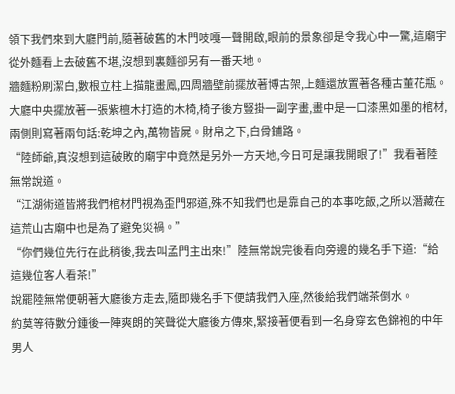領下我們來到大廳門前,隨著破舊的木門吱嘎一聲開啟,眼前的景象卻是令我心中一驚,這廟宇從外麵看上去破舊不堪,沒想到裏麵卻另有一番天地。
牆麵粉刷潔白,數根立柱上描龍畫鳳,四周牆壁前擺放著博古架,上麵還放置著各種古董花瓶。
大廳中央擺放著一張紫檀木打造的木椅,椅子後方豎掛一副字畫,畫中是一口漆黑如墨的棺材,兩側則寫著兩句話:乾坤之內,萬物皆屍。財帛之下,白骨鋪路。
“陸師爺,真沒想到這破敗的廟宇中竟然是另外一方天地,今日可是讓我開眼了!”我看著陸無常說道。
“江湖術道皆將我們棺材門視為歪門邪道,殊不知我們也是靠自己的本事吃飯,之所以潛藏在這荒山古廟中也是為了避免災禍。”
“你們幾位先行在此稍後,我去叫孟門主出來!”陸無常說完後看向旁邊的幾名手下道:“給這幾位客人看茶!”
說罷陸無常便朝著大廳後方走去,隨即幾名手下便請我們入座,然後給我們端茶倒水。
約莫等待數分鍾後一陣爽朗的笑聲從大廳後方傳來,緊接著便看到一名身穿玄色錦袍的中年男人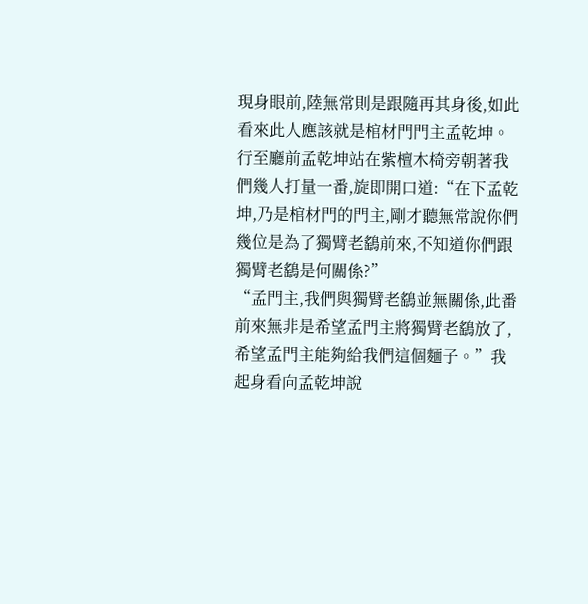現身眼前,陸無常則是跟隨再其身後,如此看來此人應該就是棺材門門主孟乾坤。
行至廳前孟乾坤站在紫檀木椅旁朝著我們幾人打量一番,旋即開口道:“在下孟乾坤,乃是棺材門的門主,剛才聽無常說你們幾位是為了獨臂老鷂前來,不知道你們跟獨臂老鷂是何關係?”
“孟門主,我們與獨臂老鷂並無關係,此番前來無非是希望孟門主將獨臂老鷂放了,希望孟門主能夠給我們這個麵子。”我起身看向孟乾坤說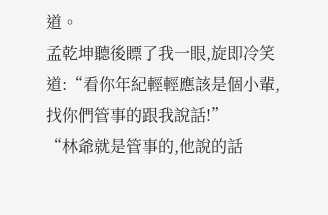道。
孟乾坤聽後瞟了我一眼,旋即冷笑道:“看你年紀輕輕應該是個小輩,找你們管事的跟我說話!”
“林爺就是管事的,他說的話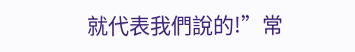就代表我們說的!”常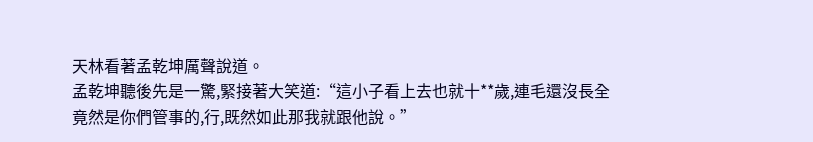天林看著孟乾坤厲聲說道。
孟乾坤聽後先是一驚,緊接著大笑道:“這小子看上去也就十**歲,連毛還沒長全竟然是你們管事的,行,既然如此那我就跟他說。”